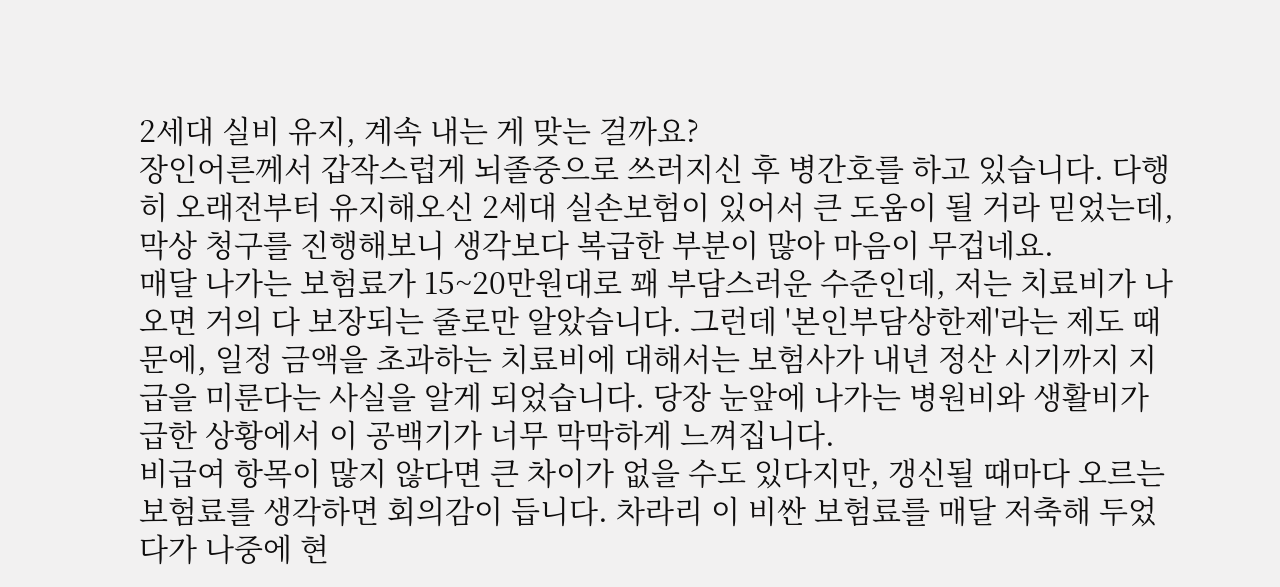2세대 실비 유지, 계속 내는 게 맞는 걸까요?
장인어른께서 갑작스럽게 뇌졸중으로 쓰러지신 후 병간호를 하고 있습니다. 다행히 오래전부터 유지해오신 2세대 실손보험이 있어서 큰 도움이 될 거라 믿었는데, 막상 청구를 진행해보니 생각보다 복급한 부분이 많아 마음이 무겁네요.
매달 나가는 보험료가 15~20만원대로 꽤 부담스러운 수준인데, 저는 치료비가 나오면 거의 다 보장되는 줄로만 알았습니다. 그런데 '본인부담상한제'라는 제도 때문에, 일정 금액을 초과하는 치료비에 대해서는 보험사가 내년 정산 시기까지 지급을 미룬다는 사실을 알게 되었습니다. 당장 눈앞에 나가는 병원비와 생활비가 급한 상황에서 이 공백기가 너무 막막하게 느껴집니다.
비급여 항목이 많지 않다면 큰 차이가 없을 수도 있다지만, 갱신될 때마다 오르는 보험료를 생각하면 회의감이 듭니다. 차라리 이 비싼 보험료를 매달 저축해 두었다가 나중에 현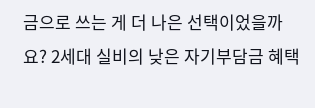금으로 쓰는 게 더 나은 선택이었을까요? 2세대 실비의 낮은 자기부담금 혜택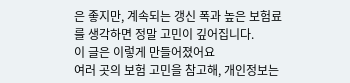은 좋지만, 계속되는 갱신 폭과 높은 보험료를 생각하면 정말 고민이 깊어집니다.
이 글은 이렇게 만들어졌어요
여러 곳의 보험 고민을 참고해, 개인정보는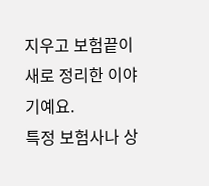지우고 보험끝이 새로 정리한 이야기예요.
특정 보험사나 상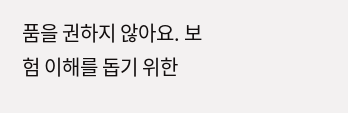품을 권하지 않아요. 보험 이해를 돕기 위한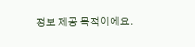정보 제공 목적이에요.